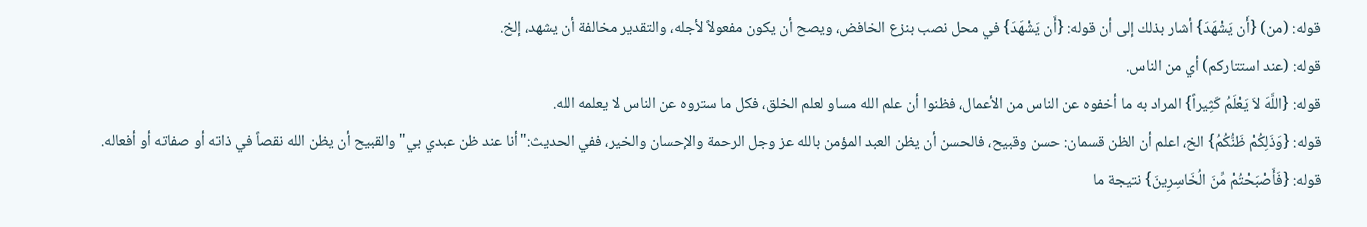قوله: (من) {أَن يَشْهَدَ} أشار بذلك إلى أن قوله: {أَن يَشْهَدَ} في محل نصب بنزع الخافض، ويصح أن يكون مفعولاً لأجله، والتقدير مخالفة أن يشهد، إلخ.
قوله: (عند استتاركم) أي من الناس.
قوله: {اللَّهَ لاَ يَعْلَمُ كَثِيراً} المراد به ما أخفوه عن الناس من الأعمال، فظنوا أن علم الله مساو لعلم الخلق، فكل ما ستروه عن الناس لا يعلمه الله.
قوله: {وَذَلِكُمْ ظَنُّكُمُ} الخ، اعلم أن الظن قسمان: حسن وقبيح، فالحسن أن يظن العبد المؤمن بالله عز وجل الرحمة والإحسان والخير، ففي الحديث:"أنا عند ظن عبدي بي"والقبيح أن يظن الله نقصاً في ذاته أو صفاته أو أفعاله.
قوله: {فَأَصْبَحْتُمْ مِّنَ الُخَاسِرِينَ} نتيجة ما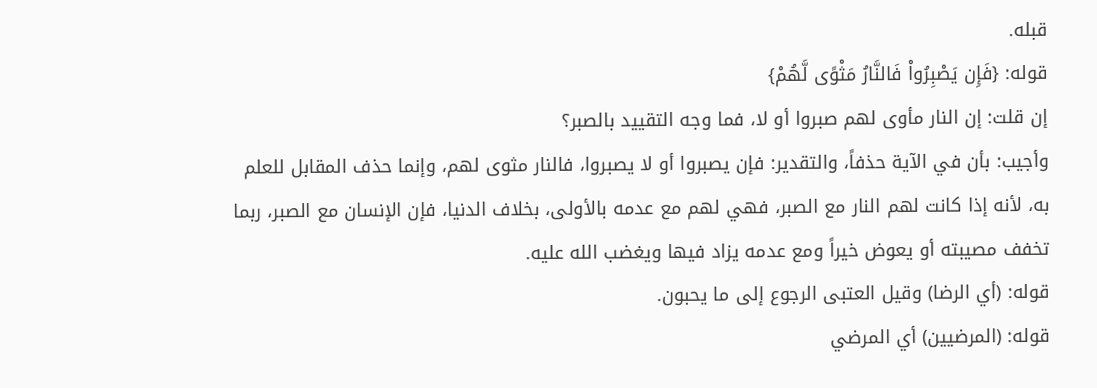قبله.
قوله: {فَإِن يَصْبِرُواْ فَالنَّارُ مَثْوًى لَّهُمْ}
إن قلت: إن النار مأوى لهم صبروا أو لا، فما وجه التقييد بالصبر؟
وأجيب: بأن في الآية حذفاً، والتقدير: فإن يصبروا أو لا يصبروا، فالنار مثوى لهم، وإنما حذف المقابل للعلم به، لأنه إذا كانت لهم النار مع الصبر، فهي لهم مع عدمه بالأولى، بخلاف الدنيا، فإن الإنسان مع الصبر، ربما تخفف مصيبته أو يعوض خيراً ومع عدمه يزاد فيها ويغضب الله عليه.
قوله: (أي الرضا) وقيل العتبى الرجوع إلى ما يحبون.
قوله: (المرضيين) أي المرضي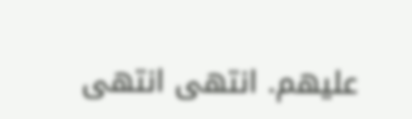عليهم. انتهى انتهى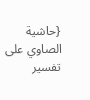{حاشية الصاوي على تفسير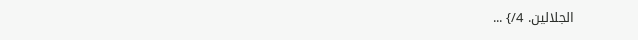الجلالين. 4/} ...